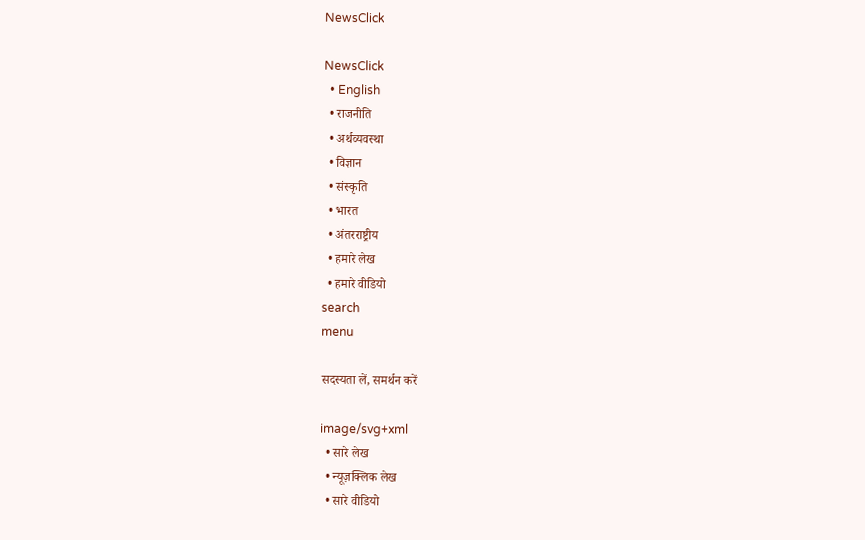NewsClick

NewsClick
  • English
  • राजनीति
  • अर्थव्यवस्था
  • विज्ञान
  • संस्कृति
  • भारत
  • अंतरराष्ट्रीय
  • हमारे लेख
  • हमारे वीडियो
search
menu

सदस्यता लें, समर्थन करें

image/svg+xml
  • सारे लेख
  • न्यूज़क्लिक लेख
  • सारे वीडियो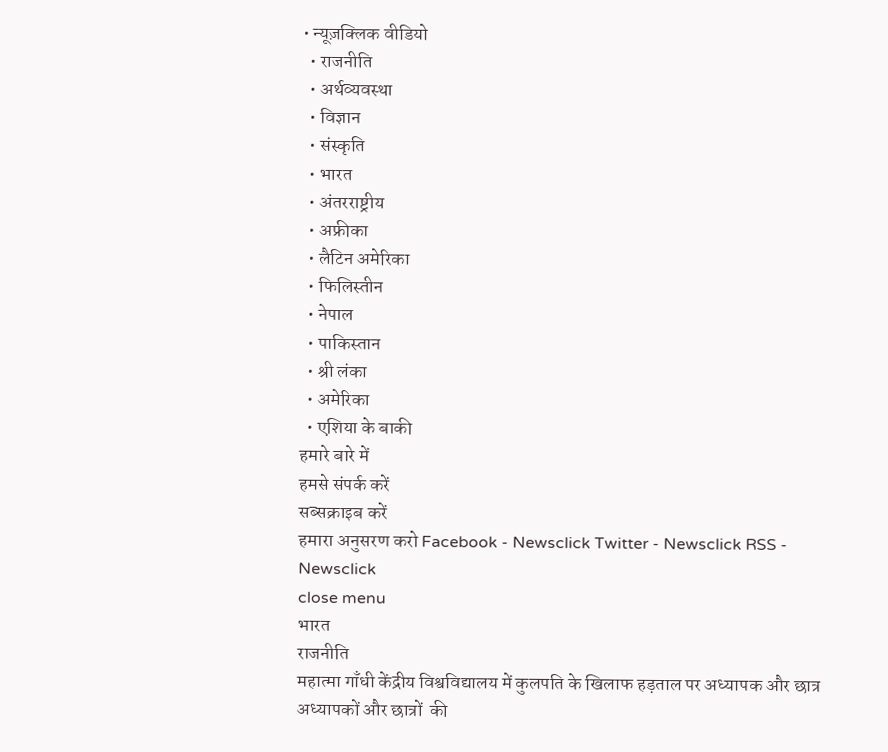• न्यूज़क्लिक वीडियो
  • राजनीति
  • अर्थव्यवस्था
  • विज्ञान
  • संस्कृति
  • भारत
  • अंतरराष्ट्रीय
  • अफ्रीका
  • लैटिन अमेरिका
  • फिलिस्तीन
  • नेपाल
  • पाकिस्तान
  • श्री लंका
  • अमेरिका
  • एशिया के बाकी
हमारे बारे में
हमसे संपर्क करें
सब्सक्राइब करें
हमारा अनुसरण करो Facebook - Newsclick Twitter - Newsclick RSS - Newsclick
close menu
भारत
राजनीति
महात्मा गाँधी केंद्रीय विश्वविद्यालय में कुलपति के खिलाफ हड़ताल पर अध्यापक और छात्र
अध्यापकों और छात्रों  की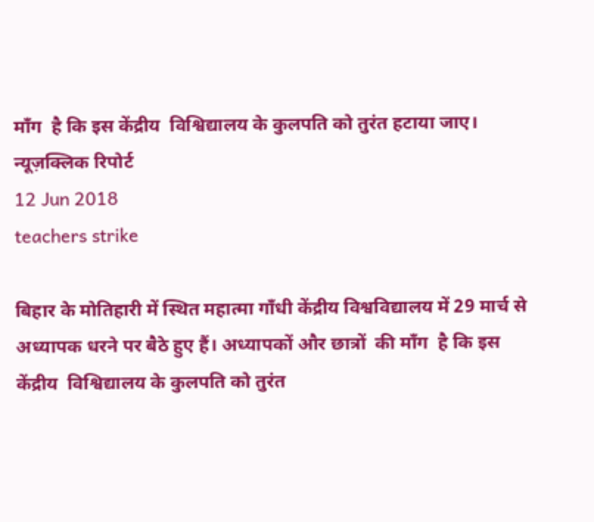माँग  है कि इस केंद्रीय  विश्विद्यालय के कुलपति को तुरंत हटाया जाए।
न्यूज़क्लिक रिपोर्ट
12 Jun 2018
teachers strike

बिहार के मोतिहारी में स्थित महात्मा गाँधी केंद्रीय विश्वविद्यालय में 29 मार्च से अध्यापक धरने पर बैठे हुए हैं। अध्यापकों और छात्रों  की माँग  है कि इस केंद्रीय  विश्विद्यालय के कुलपति को तुरंत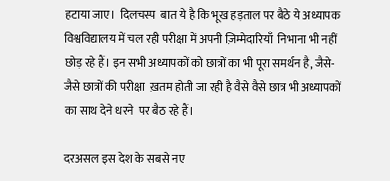हटाया जाए।  दिलचस्प  बात ये है कि भूख हड़ताल पर बैठे ये अध्यापक विश्वविद्यालय में चल रही परीक्षा में अपनी ज़िम्मेदारियाँ  निभाना भी नहीं छोड़ रहे हैं। इन सभी अध्यापकों को छात्रों का भी पूरा समर्थन है, जैसे-जैसे छात्रों की परीक्षा  ख़तम होती जा रही है वैसे वैसे छात्र भी अध्यापकों का साथ देने धरने  पर बैठ रहे हैं।

दरअसल इस देश के सबसे नए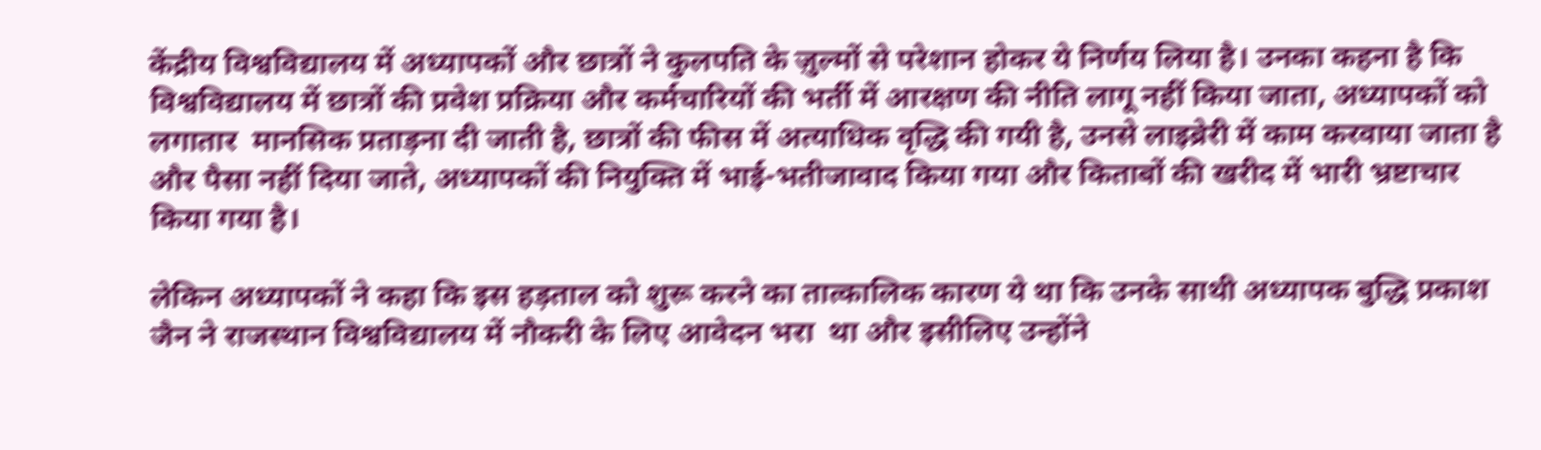केंद्रीय विश्वविद्यालय में अध्यापकों और छात्रों ने कुलपति के ज़ुल्मों से परेशान होकर ये निर्णय लिया है। उनका कहना है कि विश्वविद्यालय में छात्रों की प्रवेश प्रक्रिया और कर्मचारियों की भर्ती में आरक्षण की नीति लागू नहीं किया जाता, अध्यापकों को लगातार  मानसिक प्रताड़ना दी जाती है, छात्रों की फीस में अत्याधिक वृद्धि की गयी है, उनसे लाइब्रेरी में काम करवाया जाता है और पैसा नहीं दिया जाते, अध्यापकों की नियुक्ति में भाई-भतीजावाद किया गया और किताबों की खरीद में भारी भ्रष्टाचार किया गया है।

लेकिन अध्यापकों ने कहा कि इस हड़ताल को शुरू करने का तात्कालिक कारण ये था कि उनके साथी अध्यापक बुद्धि प्रकाश जैन ने राजस्थान विश्वविद्यालय में नौकरी के लिए आवेदन भरा  था और इसीलिए उन्होंने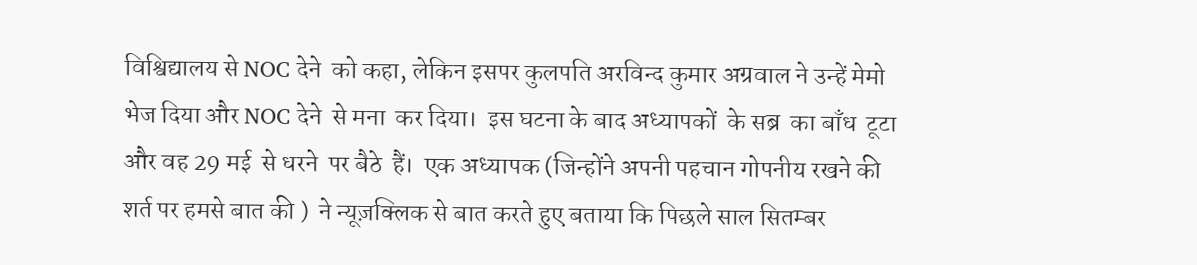विश्विद्यालय से NOC देने  को कहा, लेकिन इसपर कुलपति अरविन्द कुमार अग्रवाल ने उन्हें मेमो भेज दिया और NOC देने  से मना  कर दिया।  इस घटना के बाद अध्यापकों  के सब्र  का बाँध  टूटा और वह 29 मई  से धरने  पर बैठे  हैं।  एक अध्यापक (जिन्होंने अपनी पहचान गोपनीय रखने की शर्त पर हमसे बात की )  ने न्यूज़क्लिक से बात करते हुए बताया कि पिछले साल सितम्बर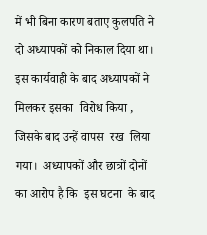में भी बिना कारण बताए कुलपति ने दो अध्यापकों को निकाल दिया था। इस कार्यवाही के बाद अध्यापकों ने मिलकर इसका  विरोध किया , जिसके बाद उन्हें वापस  रख  लिया गया।  अध्यापकों और छात्रों दोनों का आरोप है कि  इस घटना  के बाद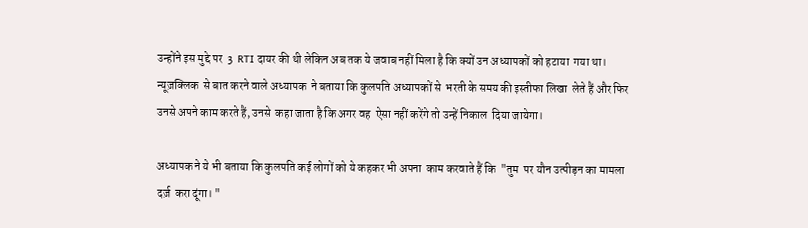उन्होंने इस मुद्दे पर  3  RTI दायर की थी लेकिन अब तक ये जवाब नहीं मिला है कि क्यों उन अध्यापकों को हटाया  गया था। न्यूज़क्लिक  से बात करने वाले अध्यापक  ने बताया कि कुलपति अध्यापकों से  भरती के समय की इस्तीफा लिखा  लेते हैं और फिर उनसे अपने काम करते हैं, उनसे  कहा जाता है कि अगर वह  ऐसा नहीं करेंगे तो उन्हें निकाल  दिया जायेगा।

अध्यापक ने ये भी बताया कि कुलपति कई लोगों को ये कहकर भी अपना  काम करवाते हैं कि  "तुम  पर यौन उत्पीड़न का मामला  दर्ज़  करा दूंगा। "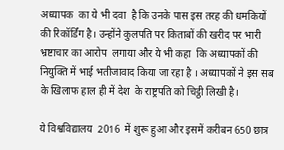अध्यापक  का ये भी दवा  है कि उनके पास इस तरह की धमकियों की रिकॉर्डिंग है। उन्होंने कुलपति पर किताबों की खरीद पर भारी भ्रष्टाचार का आरोप  लगाया और ये भी कहा  कि अध्यापकों की नियुक्ति में भाई भतीजावाद किया जा रहा है । अध्यापकों ने इस सब के खिलाफ हाल ही में देश  के राष्ट्रपति को चिट्ठी लिखी है।

ये विश्वविद्यालय  2016  में शुरू हुआ और इसमें करीबन 650 छात्र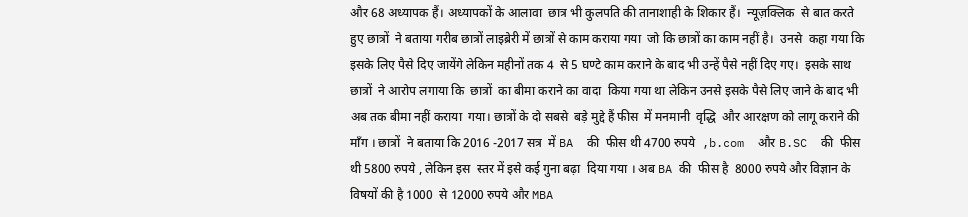और 68 अध्यापक हैं। अध्यापकों के आलावा  छात्र भी कुलपति की तानाशाही के शिकार हैं।  न्यूज़क्लिक  से बात करते हुए छात्रों  ने बताया गरीब छात्रों लाइब्रेरी में छात्रों से काम कराया गया  जो कि छात्रों का काम नहीं है।  उनसे  कहा गया कि  इसके लिए पैसे दिए जायेंगे लेकिन महीनों तक 4  से 5 घण्टे काम कराने के बाद भी उन्हें पैसे नहीं दिए गए।  इसके साथ छात्रों  ने आरोप लगाया कि  छात्रों  का बीमा कराने का वादा  किया गया था लेकिन उनसे इसके पैसे लिए जाने के बाद भी अब तक बीमा नहीं कराया  गया। छात्रों के दो सबसे  बड़े मुद्दे हैं फीस  में मनमानी  वृद्धि  और आरक्षण को लागू कराने की माँग । छात्रों  ने बताया कि 2016 -2017 सत्र  में BA  की  फीस थी 4700 रुपये  ,b.com  और B.SC  की  फीस थी 5800 रुपये , लेकिन इस  स्तर में इसे कई गुना बढ़ा  दिया गया । अब BA की  फीस है  8000 रुपये और विज्ञान के विषयों की है 1000  से 12000 रुपये और MBA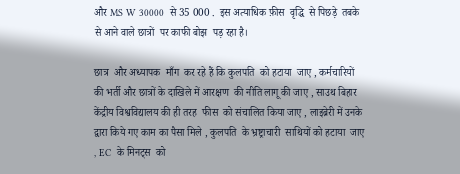और MS W 30000  से 35 000 .  इस अत्याधिक फ़ीस  वृद्धि  से पिछड़े  तबके से आने वाले छात्रों  पर काफी बोझ  पड़ रहा है।

छात्र  और अध्यापक  माँग  कर रहे हैं कि कुलपति  को हटाया  जाए , कर्मचारियों  की भर्ती और छात्रों के दाखिले में आरक्षण  की नीति लागू की जाए , साउथ बिहार केंद्रीय विश्वविद्यालय की ही तरह  फीस  को संचालित किया जाए , लाइब्रेरी में उनके द्वारा किये गए काम का पैसा मिले , कुलपति  के भ्रष्ट्राचारी  साथियों को हटाया  जाए , EC  के मिनट्स  को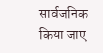सार्वजनिक  किया जाए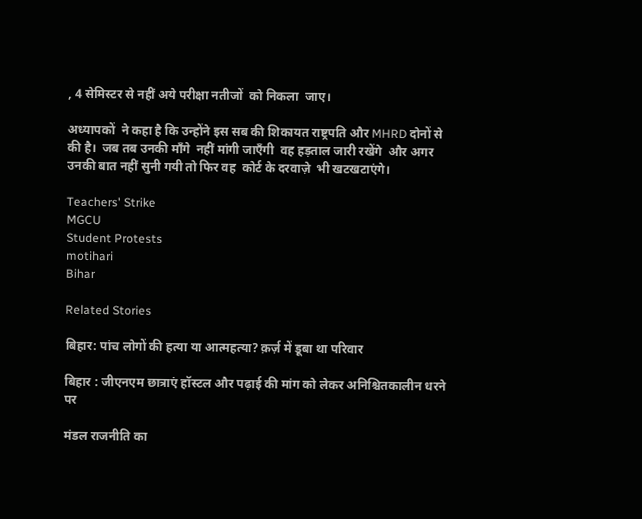, 4 सेमिस्टर से नहीं अये परीक्षा नतीजों  को निकला  जाए।

अध्यापकों  ने कहा है कि उन्होंने इस सब की शिकायत राष्ट्रपति और MHRD दोनों से की है।  जब तब उनकी माँगे  नहीं मांगी जाएँगी  वह हड़ताल जारी रखेंगे  और अगर उनकी बात नहीं सुनी गयी तो फिर वह  कोर्ट के दरवाज़े  भी खटखटाएंगे।

Teachers' Strike
MGCU
Student Protests
motihari
Bihar

Related Stories

बिहार: पांच लोगों की हत्या या आत्महत्या? क़र्ज़ में डूबा था परिवार

बिहार : जीएनएम छात्राएं हॉस्टल और पढ़ाई की मांग को लेकर अनिश्चितकालीन धरने पर

मंडल राजनीति का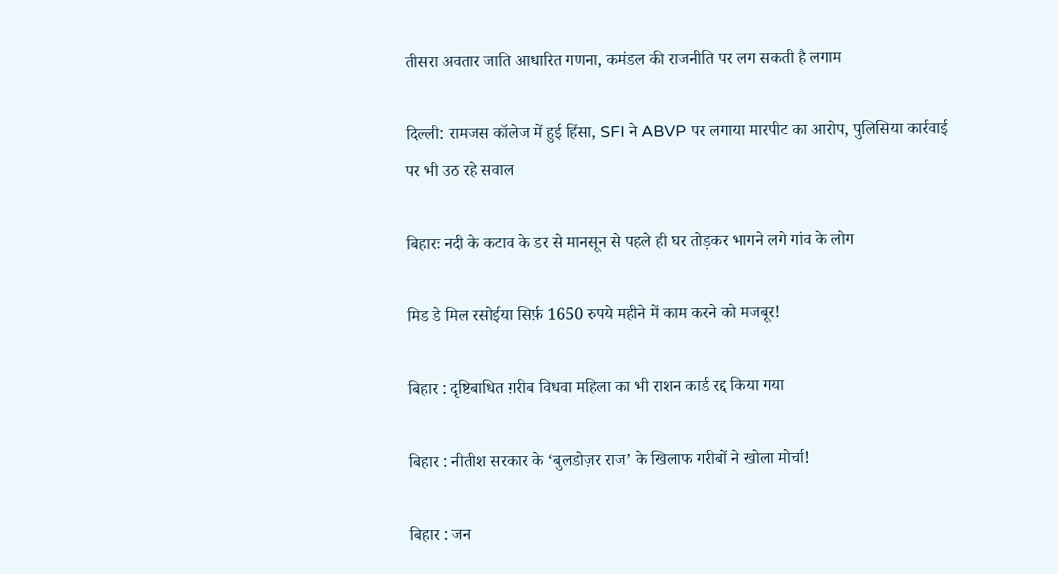तीसरा अवतार जाति आधारित गणना, कमंडल की राजनीति पर लग सकती है लगाम

दिल्ली: रामजस कॉलेज में हुई हिंसा, SFI ने ABVP पर लगाया मारपीट का आरोप, पुलिसिया कार्रवाई पर भी उठ रहे सवाल

बिहारः नदी के कटाव के डर से मानसून से पहले ही घर तोड़कर भागने लगे गांव के लोग

मिड डे मिल रसोईया सिर्फ़ 1650 रुपये महीने में काम करने को मजबूर!

बिहार : दृष्टिबाधित ग़रीब विधवा महिला का भी राशन कार्ड रद्द किया गया

बिहार : नीतीश सरकार के ‘बुलडोज़र राज’ के खिलाफ गरीबों ने खोला मोर्चा!

बिहार : जन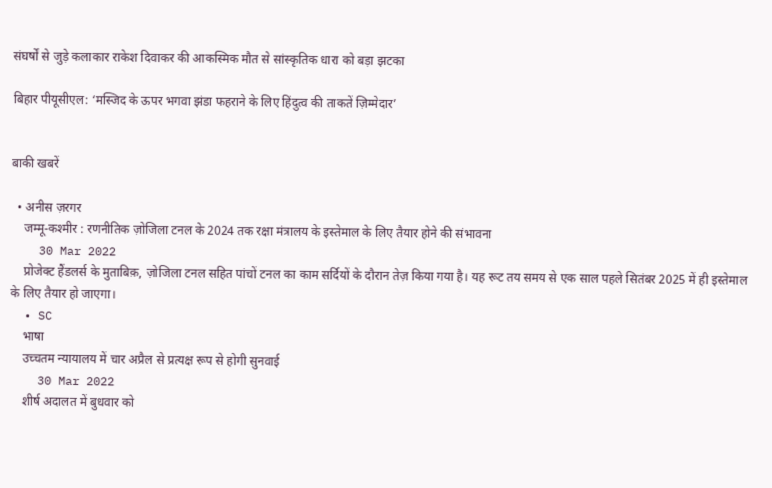संघर्षों से जुड़े कलाकार राकेश दिवाकर की आकस्मिक मौत से सांस्कृतिक धारा को बड़ा झटका

बिहार पीयूसीएल: ‘मस्जिद के ऊपर भगवा झंडा फहराने के लिए हिंदुत्व की ताकतें ज़िम्मेदार’


बाकी खबरें

  • अनीस ज़रगर
    जम्मू-कश्मीर : रणनीतिक ज़ोजिला टनल के 2024 तक रक्षा मंत्रालय के इस्तेमाल के लिए तैयार होने की संभावना
    30 Mar 2022
    प्रोजेक्ट हैंडलर्स के मुताबिक़, ज़ोजिला टनल सहित पांचों टनल का काम सर्दियों के दौरान तेज़ किया गया है। यह रूट तय समय से एक साल पहले सितंबर 2025 में ही इस्तेमाल के लिए तैयार हो जाएगा।
  • SC
    भाषा
    उच्चतम न्यायालय में चार अप्रैल से प्रत्यक्ष रूप से होगी सुनवाई
    30 Mar 2022
    शीर्ष अदालत में बुधवार को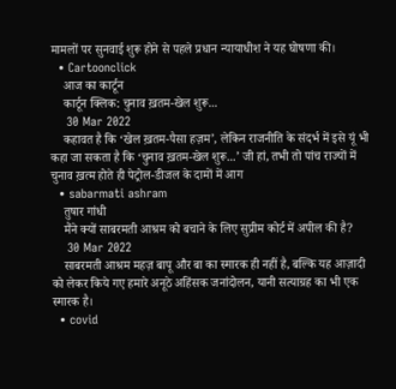मामलों पर सुनवाई शुरू होने से पहले प्रधान न्यायाधीश ने यह घोषणा की।
  • Cartoonclick
    आज का कार्टून
    कार्टून क्लिक: चुनाव ख़तम-खेल शुरू...
    30 Mar 2022
    कहावत है कि ‘खेल ख़तम-पैसा हज़म’, लेकिन राजनीति के संदर्भ में इसे यूं भी कहा जा सकता है कि ‘चुनाव ख़तम-खेल शुरू...’ जी हां, तभी तो पांच राज्यों में चुनाव ख़त्म होते ही पेट्रोल-डीजल के दामों में आग
  • sabarmati ashram
    तुषार गांधी
    मैंने क्यों साबरमती आश्रम को बचाने के लिए सुप्रीम कोर्ट में अपील की है?
    30 Mar 2022
    साबरमती आश्रम महज़ बापू और बा का स्मारक ही नहीं है, बल्कि यह आज़ादी को लेकर किये गए हमारे अनूठे अहिंसक जनांदोलन, यानी सत्याग्रह का भी एक स्मारक है।
  • covid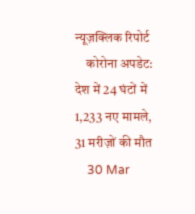न्यूज़क्लिक रिपोर्ट
    कोरोना अपडेट: देश में 24 घंटों में 1,233 नए मामले, 31 मरीज़ों की मौत
    30 Mar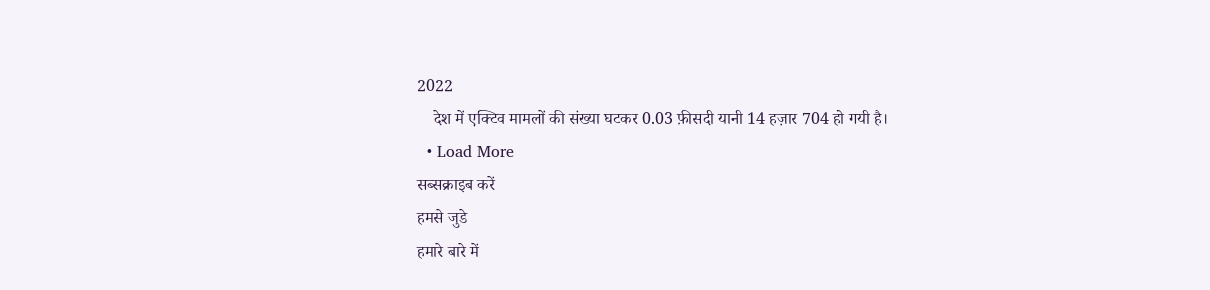2022
    देश में एक्टिव मामलों की संख्या घटकर 0.03 फ़ीसदी यानी 14 हज़ार 704 हो गयी है।
  • Load More
सब्सक्राइब करें
हमसे जुडे
हमारे बारे में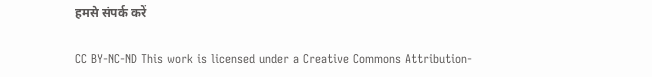हमसे संपर्क करें

CC BY-NC-ND This work is licensed under a Creative Commons Attribution-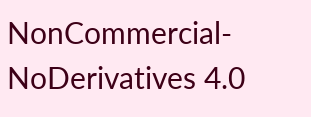NonCommercial-NoDerivatives 4.0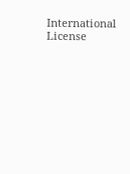International License